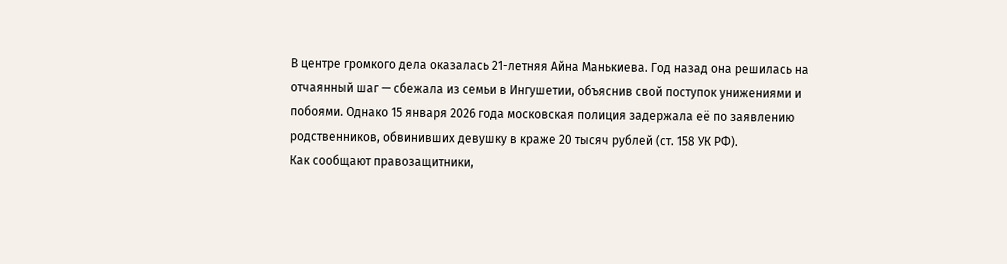В центре громкого дела оказалась 21-летняя Айна Манькиева. Год назад она решилась на отчаянный шаг — сбежала из семьи в Ингушетии, объяснив свой поступок унижениями и побоями. Однако 15 января 2026 года московская полиция задержала её по заявлению родственников, обвинивших девушку в краже 20 тысяч рублей (ст. 158 УК РФ).
Как сообщают правозащитники,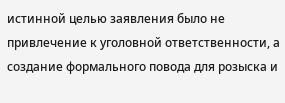истинной целью заявления было не привлечение к уголовной ответственности, а создание формального повода для розыска и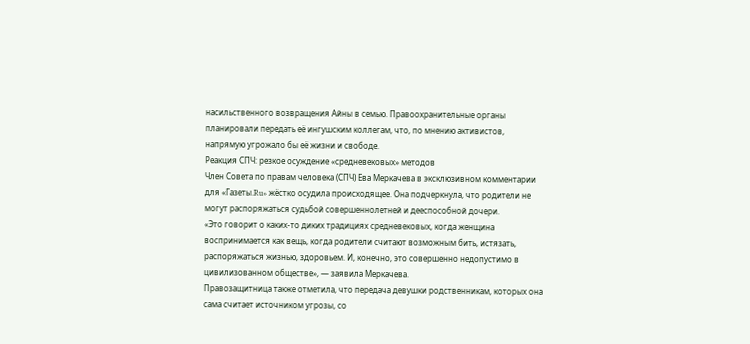насильственного возвращения Айны в семью. Правоохранительные органы планировали передать её ингушским коллегам, что, по мнению активистов, напрямую угрожало бы её жизни и свободе.
Реакция СПЧ: резкое осуждение «средневековых» методов
Член Совета по правам человека (СПЧ) Ева Меркачева в эксклюзивном комментарии для «Газеты.Ru» жёстко осудила происходящее. Она подчеркнула, что родители не могут распоряжаться судьбой совершеннолетней и дееспособной дочери.
«Это говорит о каких-то диких традициях средневековых, когда женщина воспринимается как вещь, когда родители считают возможным бить, истязать, распоряжаться жизнью, здоровьем. И, конечно, это совершенно недопустимо в цивилизованном обществе», — заявила Меркачева.
Правозащитница также отметила, что передача девушки родственникам, которых она сама считает источником угрозы, со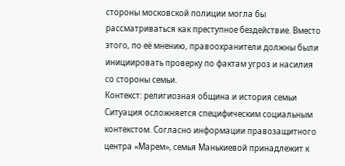стороны московской полиции могла бы рассматриваться как преступное бездействие. Вместо этого, по её мнению, правоохранители должны были инициировать проверку по фактам угроз и насилия со стороны семьи.
Контекст: религиозная община и история семьи
Ситуация осложняется специфическим социальным контекстом. Согласно информации правозащитного центра «Марем», семья Манькиевой принадлежит к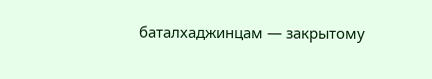баталхаджинцам — закрытому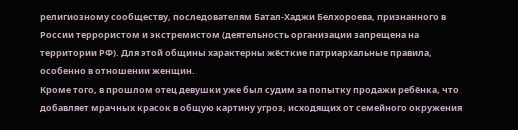религиозному сообществу, последователям Батал-Хаджи Белхороева, признанного в России террористом и экстремистом (деятельность организации запрещена на территории РФ). Для этой общины характерны жёсткие патриархальные правила, особенно в отношении женщин.
Кроме того, в прошлом отец девушки уже был судим за попытку продажи ребёнка, что добавляет мрачных красок в общую картину угроз, исходящих от семейного окружения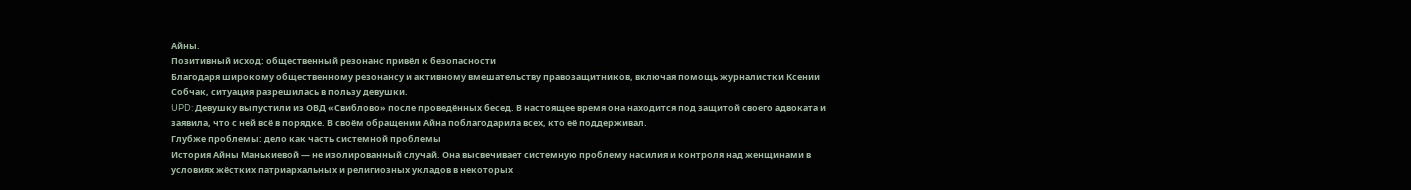Айны.
Позитивный исход: общественный резонанс привёл к безопасности
Благодаря широкому общественному резонансу и активному вмешательству правозащитников, включая помощь журналистки Ксении Собчак, ситуация разрешилась в пользу девушки.
UPD: Девушку выпустили из ОВД «Свиблово» после проведённых бесед. В настоящее время она находится под защитой своего адвоката и заявила, что с ней всё в порядке. В своём обращении Айна поблагодарила всех, кто её поддерживал.
Глубже проблемы: дело как часть системной проблемы
История Айны Манькиевой — не изолированный случай. Она высвечивает системную проблему насилия и контроля над женщинами в условиях жёстких патриархальных и религиозных укладов в некоторых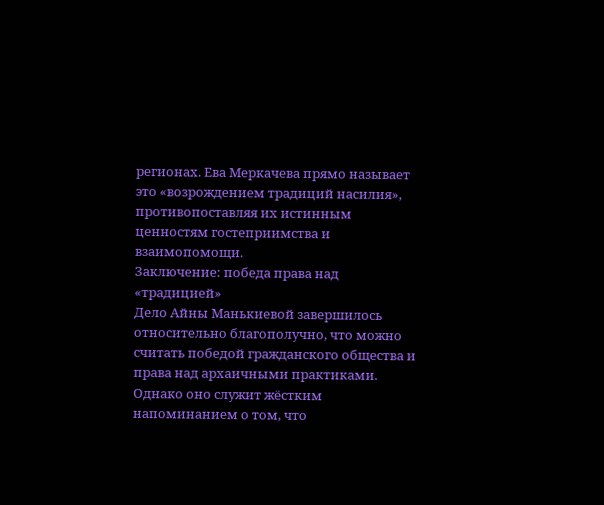регионах. Ева Меркачева прямо называет это «возрождением традиций насилия», противопоставляя их истинным ценностям гостеприимства и взаимопомощи.
Заключение: победа права над «традицией»
Дело Айны Манькиевой завершилось относительно благополучно, что можно считать победой гражданского общества и права над архаичными практиками. Однако оно служит жёстким напоминанием о том, что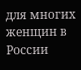для многих женщин в России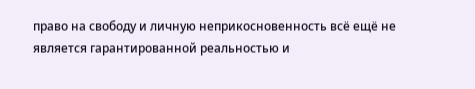право на свободу и личную неприкосновенность всё ещё не является гарантированной реальностью и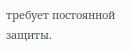требует постоянной защиты.